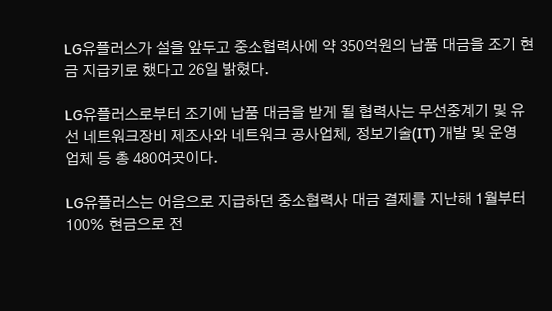LG유플러스가 설을 앞두고 중소협력사에 약 350억원의 납품 대금을 조기 현금 지급키로 했다고 26일 밝혔다.

LG유플러스로부터 조기에 납품 대금을 받게 될 협력사는 무선중계기 및 유선 네트워크장비 제조사와 네트워크 공사업체, 정보기술(IT) 개발 및 운영 업체 등 총 480여곳이다.

LG유플러스는 어음으로 지급하던 중소협력사 대금 결제를 지난해 1월부터 100% 현금으로 전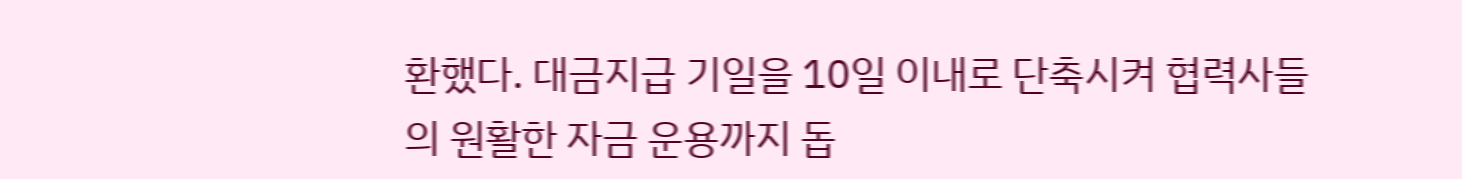환했다. 대금지급 기일을 10일 이내로 단축시켜 협력사들의 원활한 자금 운용까지 돕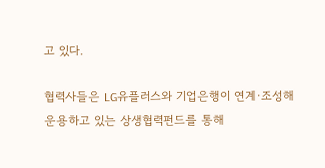고 있다.

협력사들은 LG유플러스와 기업은행이 연계·조성해 운용하고 있는 상생협력펀드를 통해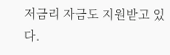저금리 자금도 지원받고 있다.